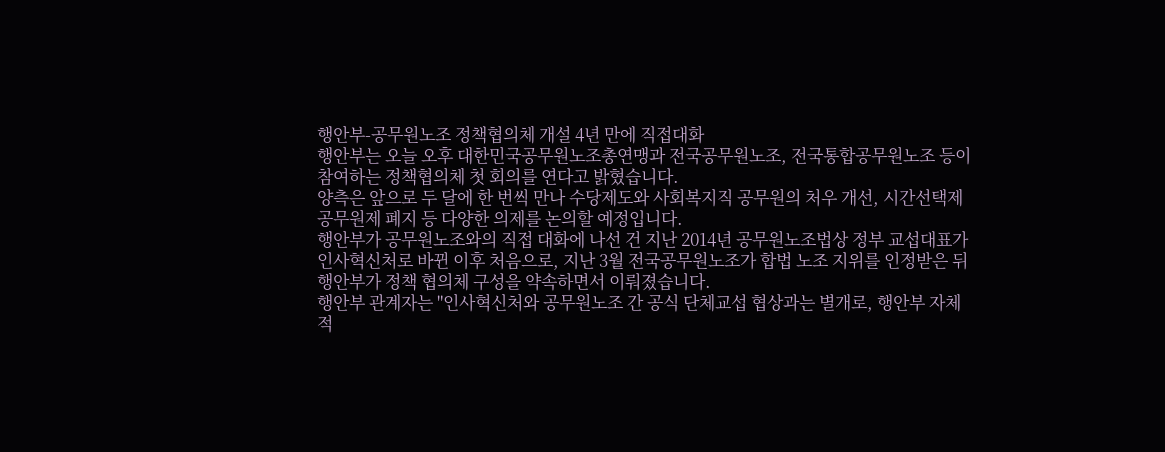행안부-공무원노조 정책협의체 개설 4년 만에 직접대화
행안부는 오늘 오후 대한민국공무원노조총연맹과 전국공무원노조, 전국통합공무원노조 등이 참여하는 정책협의체 첫 회의를 연다고 밝혔습니다.
양측은 앞으로 두 달에 한 번씩 만나 수당제도와 사회복지직 공무원의 처우 개선, 시간선택제 공무원제 폐지 등 다양한 의제를 논의할 예정입니다.
행안부가 공무원노조와의 직접 대화에 나선 건 지난 2014년 공무원노조법상 정부 교섭대표가 인사혁신처로 바뀐 이후 처음으로, 지난 3월 전국공무원노조가 합법 노조 지위를 인정받은 뒤 행안부가 정책 협의체 구성을 약속하면서 이뤄졌습니다.
행안부 관계자는 "인사혁신처와 공무원노조 간 공식 단체교섭 협상과는 별개로, 행안부 자체적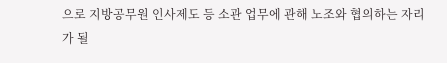으로 지방공무원 인사제도 등 소관 업무에 관해 노조와 협의하는 자리가 될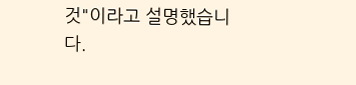것"이라고 설명했습니다.